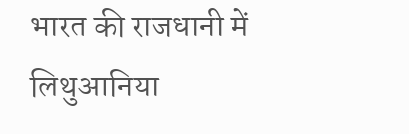भारत की राजधानी में लिथुआनिया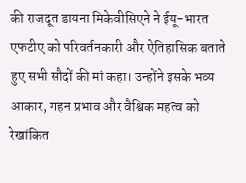की राजदूत डायना मिकेवीसिएने ने ईयू-भारत एफटीए को परिवर्तनकारी और ऐतिहासिक बताते हुए सभी सौदों की मां कहा। उन्होंने इसके भव्य आकार, गहन प्रभाव और वैश्विक महत्व को रेखांकित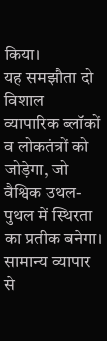किया।
यह समझौता दो विशाल व्यापारिक ब्लॉकों व लोकतंत्रों को जोड़ेगा, जो वैश्विक उथल-पुथल में स्थिरता का प्रतीक बनेगा। सामान्य व्यापार से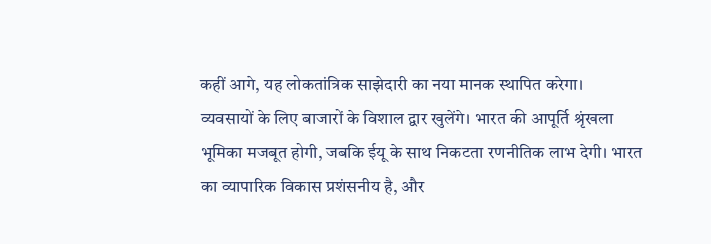कहीं आगे, यह लोकतांत्रिक साझेदारी का नया मानक स्थापित करेगा।
व्यवसायों के लिए बाजारों के विशाल द्वार खुलेंगे। भारत की आपूर्ति श्रृंखला भूमिका मजबूत होगी, जबकि ईयू के साथ निकटता रणनीतिक लाभ देगी। भारत का व्यापारिक विकास प्रशंसनीय है, और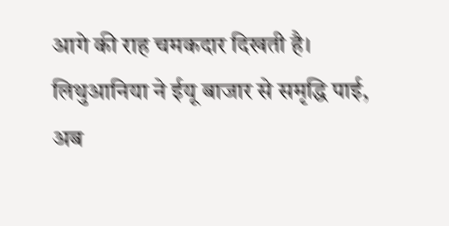आगे की राह चमकदार दिखती है।
लिथुआनिया ने ईयू बाजार से समृद्धि पाई, अब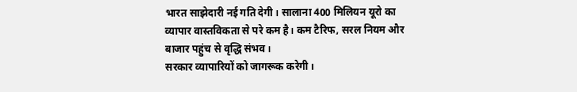भारत साझेदारी नई गति देगी। सालाना 400 मिलियन यूरो का व्यापार वास्तविकता से परे कम है। कम टैरिफ, सरल नियम और बाजार पहुंच से वृद्धि संभव।
सरकार व्यापारियों को जागरूक करेगी।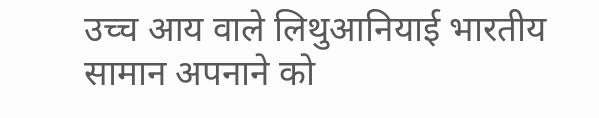उच्च आय वाले लिथुआनियाई भारतीय सामान अपनाने को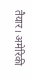तैयार। अमेरिकी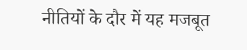नीतियों के दौर में यह मजबूत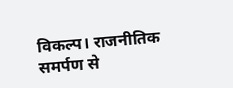विकल्प। राजनीतिक समर्पण से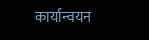कार्यान्वयन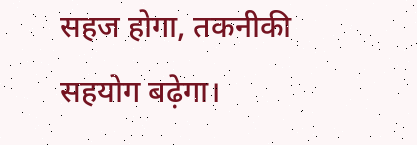सहज होगा, तकनीकी सहयोग बढ़ेगा।